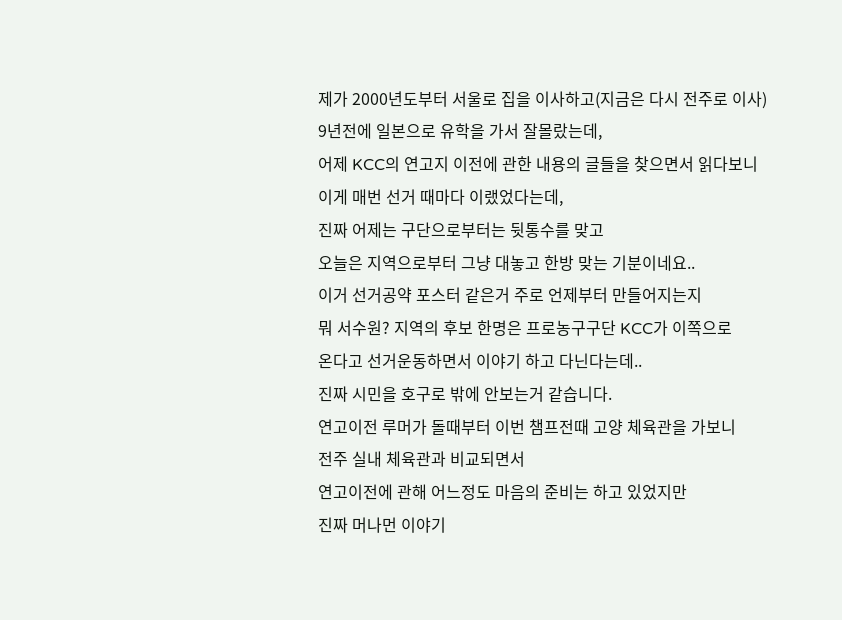제가 2000년도부터 서울로 집을 이사하고(지금은 다시 전주로 이사)
9년전에 일본으로 유학을 가서 잘몰랐는데,
어제 KCC의 연고지 이전에 관한 내용의 글들을 찾으면서 읽다보니
이게 매번 선거 때마다 이랬었다는데,
진짜 어제는 구단으로부터는 뒷통수를 맞고
오늘은 지역으로부터 그냥 대놓고 한방 맞는 기분이네요..
이거 선거공약 포스터 같은거 주로 언제부터 만들어지는지
뭐 서수원? 지역의 후보 한명은 프로농구구단 KCC가 이쪽으로
온다고 선거운동하면서 이야기 하고 다닌다는데..
진짜 시민을 호구로 밖에 안보는거 같습니다.
연고이전 루머가 돌때부터 이번 챔프전때 고양 체육관을 가보니
전주 실내 체육관과 비교되면서
연고이전에 관해 어느정도 마음의 준비는 하고 있었지만
진짜 머나먼 이야기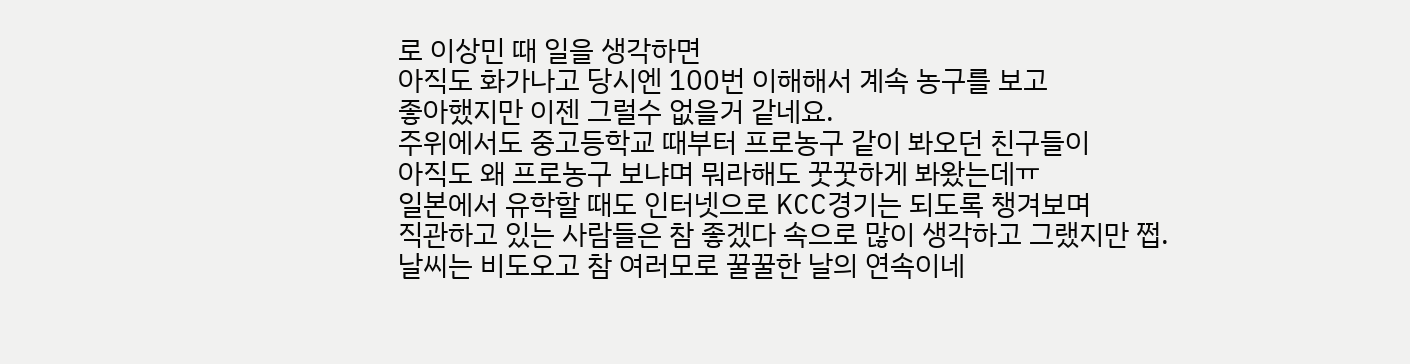로 이상민 때 일을 생각하면
아직도 화가나고 당시엔 100번 이해해서 계속 농구를 보고
좋아했지만 이젠 그럴수 없을거 같네요.
주위에서도 중고등학교 때부터 프로농구 같이 봐오던 친구들이
아직도 왜 프로농구 보냐며 뭐라해도 꿋꿋하게 봐왔는데ㅠ
일본에서 유학할 때도 인터넷으로 KCC경기는 되도록 챙겨보며
직관하고 있는 사람들은 참 좋겠다 속으로 많이 생각하고 그랬지만 쩝.
날씨는 비도오고 참 여러모로 꿀꿀한 날의 연속이네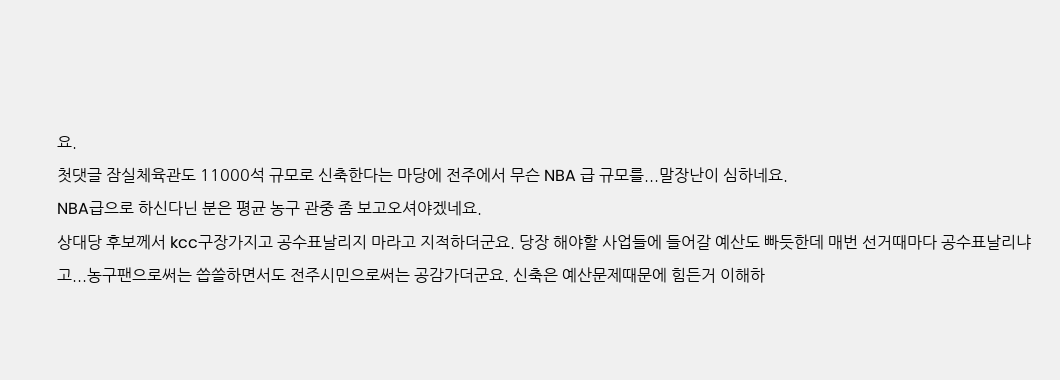요.
첫댓글 잠실체육관도 11000석 규모로 신축한다는 마당에 전주에서 무슨 NBA 급 규모를...말장난이 심하네요.
NBA급으로 하신다닌 분은 평균 농구 관중 좀 보고오셔야겠네요.
상대당 후보께서 kcc구장가지고 공수표날리지 마라고 지적하더군요. 당장 해야할 사업들에 들어갈 예산도 빠듯한데 매번 선거때마다 공수표날리냐고...농구팬으로써는 씁쓸하면서도 전주시민으로써는 공감가더군요. 신축은 예산문제때문에 힘든거 이해하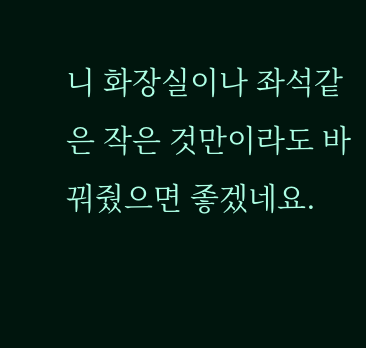니 화장실이나 좌석같은 작은 것만이라도 바꿔줬으면 좋겠네요.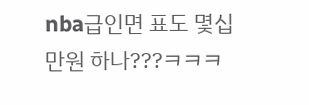nba급인면 표도 몇십만원 하나???ㅋㅋㅋ